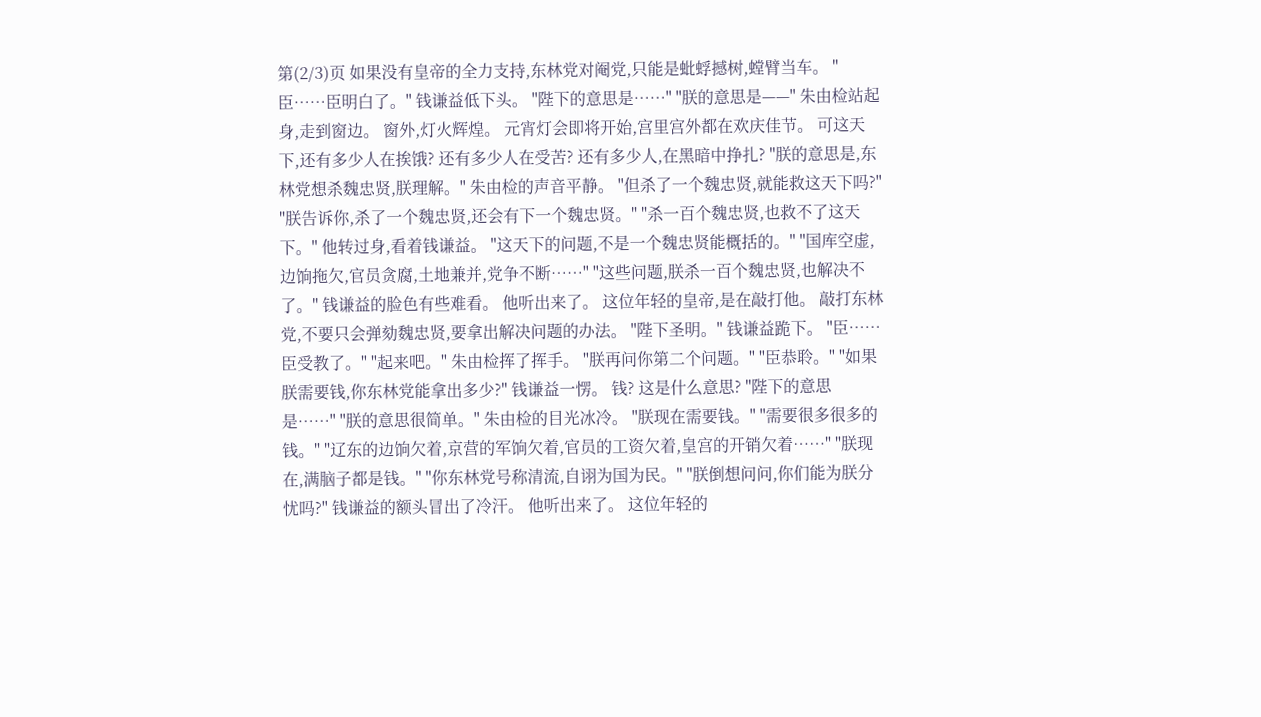第(2/3)页 如果没有皇帝的全力支持,东林党对阉党,只能是蚍蜉撼树,螳臂当车。 "臣……臣明白了。" 钱谦益低下头。 "陛下的意思是……" "朕的意思是——" 朱由检站起身,走到窗边。 窗外,灯火辉煌。 元宵灯会即将开始,宫里宫外都在欢庆佳节。 可这天下,还有多少人在挨饿? 还有多少人在受苦? 还有多少人,在黑暗中挣扎? "朕的意思是,东林党想杀魏忠贤,朕理解。" 朱由检的声音平静。 "但杀了一个魏忠贤,就能救这天下吗?" "朕告诉你,杀了一个魏忠贤,还会有下一个魏忠贤。" "杀一百个魏忠贤,也救不了这天下。" 他转过身,看着钱谦益。 "这天下的问题,不是一个魏忠贤能概括的。" "国库空虚,边饷拖欠,官员贪腐,土地兼并,党争不断……" "这些问题,朕杀一百个魏忠贤,也解决不了。" 钱谦益的脸色有些难看。 他听出来了。 这位年轻的皇帝,是在敲打他。 敲打东林党,不要只会弹劾魏忠贤,要拿出解决问题的办法。 "陛下圣明。" 钱谦益跪下。 "臣……臣受教了。" "起来吧。" 朱由检挥了挥手。 "朕再问你第二个问题。" "臣恭聆。" "如果朕需要钱,你东林党能拿出多少?" 钱谦益一愣。 钱? 这是什么意思? "陛下的意思是……" "朕的意思很简单。" 朱由检的目光冰冷。 "朕现在需要钱。" "需要很多很多的钱。" "辽东的边饷欠着,京营的军饷欠着,官员的工资欠着,皇宫的开销欠着……" "朕现在,满脑子都是钱。" "你东林党号称清流,自诩为国为民。" "朕倒想问问,你们能为朕分忧吗?" 钱谦益的额头冒出了冷汗。 他听出来了。 这位年轻的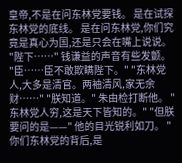皇帝,不是在问东林党要钱。 是在试探东林党的底线。 是在问东林党,你们究竟是真心为国,还是只会在嘴上说说。 "陛下……" 钱谦益的声音有些发颤。 "臣……臣不敢欺瞒陛下。" "东林党人,大多是清官。两袖清风,家无余财……" "朕知道。" 朱由检打断他。 "东林党人穷,这是天下皆知的。" "但朕要问的是——" 他的目光锐利如刀。 "你们东林党的背后,是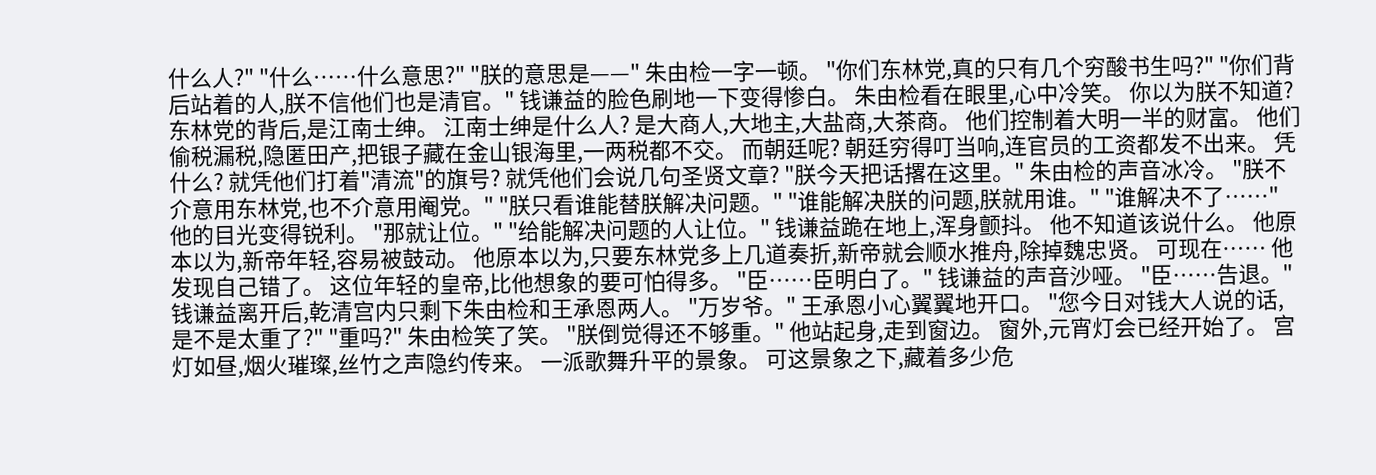什么人?" "什么……什么意思?" "朕的意思是——" 朱由检一字一顿。 "你们东林党,真的只有几个穷酸书生吗?" "你们背后站着的人,朕不信他们也是清官。" 钱谦益的脸色刷地一下变得惨白。 朱由检看在眼里,心中冷笑。 你以为朕不知道? 东林党的背后,是江南士绅。 江南士绅是什么人? 是大商人,大地主,大盐商,大茶商。 他们控制着大明一半的财富。 他们偷税漏税,隐匿田产,把银子藏在金山银海里,一两税都不交。 而朝廷呢? 朝廷穷得叮当响,连官员的工资都发不出来。 凭什么? 就凭他们打着"清流"的旗号? 就凭他们会说几句圣贤文章? "朕今天把话撂在这里。" 朱由检的声音冰冷。 "朕不介意用东林党,也不介意用阉党。" "朕只看谁能替朕解决问题。" "谁能解决朕的问题,朕就用谁。" "谁解决不了……" 他的目光变得锐利。 "那就让位。" "给能解决问题的人让位。" 钱谦益跪在地上,浑身颤抖。 他不知道该说什么。 他原本以为,新帝年轻,容易被鼓动。 他原本以为,只要东林党多上几道奏折,新帝就会顺水推舟,除掉魏忠贤。 可现在…… 他发现自己错了。 这位年轻的皇帝,比他想象的要可怕得多。 "臣……臣明白了。" 钱谦益的声音沙哑。 "臣……告退。" 钱谦益离开后,乾清宫内只剩下朱由检和王承恩两人。 "万岁爷。" 王承恩小心翼翼地开口。 "您今日对钱大人说的话,是不是太重了?" "重吗?" 朱由检笑了笑。 "朕倒觉得还不够重。" 他站起身,走到窗边。 窗外,元宵灯会已经开始了。 宫灯如昼,烟火璀璨,丝竹之声隐约传来。 一派歌舞升平的景象。 可这景象之下,藏着多少危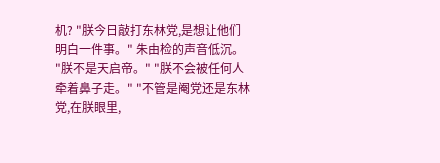机? "朕今日敲打东林党,是想让他们明白一件事。" 朱由检的声音低沉。 "朕不是天启帝。" "朕不会被任何人牵着鼻子走。" "不管是阉党还是东林党,在朕眼里,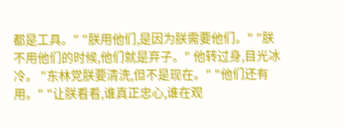都是工具。" "朕用他们,是因为朕需要他们。" "朕不用他们的时候,他们就是弃子。" 他转过身,目光冰冷。 "东林党朕要清洗,但不是现在。" "他们还有用。" "让朕看看,谁真正忠心,谁在观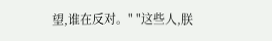望,谁在反对。" "这些人,朕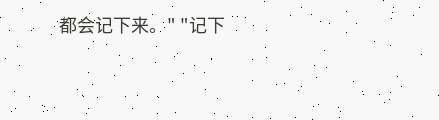都会记下来。" "记下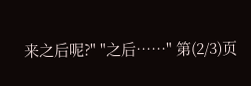来之后呢?" "之后……" 第(2/3)页